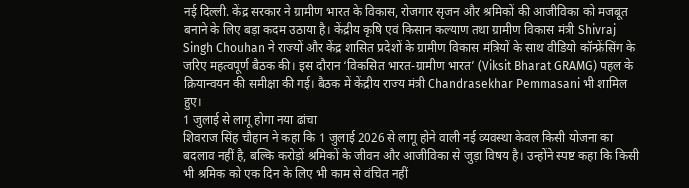नई दिल्ली. केंद्र सरकार ने ग्रामीण भारत के विकास, रोजगार सृजन और श्रमिकों की आजीविका को मजबूत बनाने के लिए बड़ा कदम उठाया है। केंद्रीय कृषि एवं किसान कल्याण तथा ग्रामीण विकास मंत्री Shivraj Singh Chouhan ने राज्यों और केंद्र शासित प्रदेशों के ग्रामीण विकास मंत्रियों के साथ वीडियो कॉन्फ्रेंसिंग के जरिए महत्वपूर्ण बैठक की। इस दौरान ‘विकसित भारत-ग्रामीण भारत’ (Viksit Bharat GRAMG) पहल के क्रियान्वयन की समीक्षा की गई। बैठक में केंद्रीय राज्य मंत्री Chandrasekhar Pemmasani भी शामिल हुए।
1 जुलाई से लागू होगा नया ढांचा
शिवराज सिंह चौहान ने कहा कि 1 जुलाई 2026 से लागू होने वाली नई व्यवस्था केवल किसी योजना का बदलाव नहीं है, बल्कि करोड़ों श्रमिकों के जीवन और आजीविका से जुड़ा विषय है। उन्होंने स्पष्ट कहा कि किसी भी श्रमिक को एक दिन के लिए भी काम से वंचित नहीं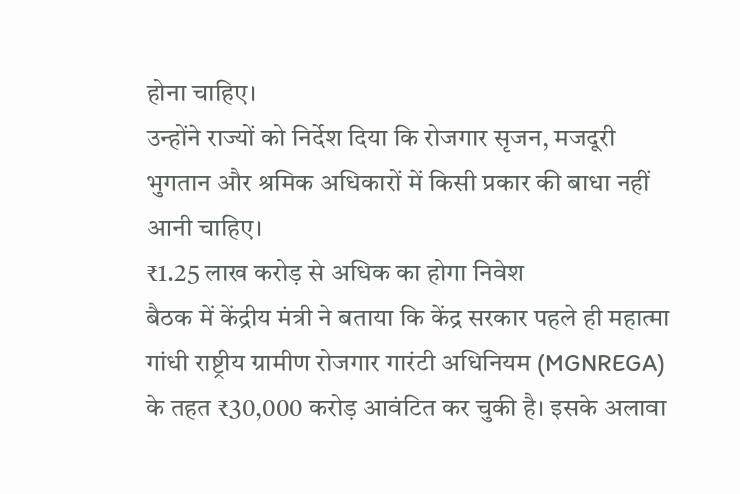होना चाहिए।
उन्होंने राज्यों को निर्देश दिया कि रोजगार सृजन, मजदूरी भुगतान और श्रमिक अधिकारों में किसी प्रकार की बाधा नहीं आनी चाहिए।
₹1.25 लाख करोड़ से अधिक का होगा निवेश
बैठक में केंद्रीय मंत्री ने बताया कि केंद्र सरकार पहले ही महात्मा गांधी राष्ट्रीय ग्रामीण रोजगार गारंटी अधिनियम (MGNREGA) के तहत ₹30,000 करोड़ आवंटित कर चुकी है। इसके अलावा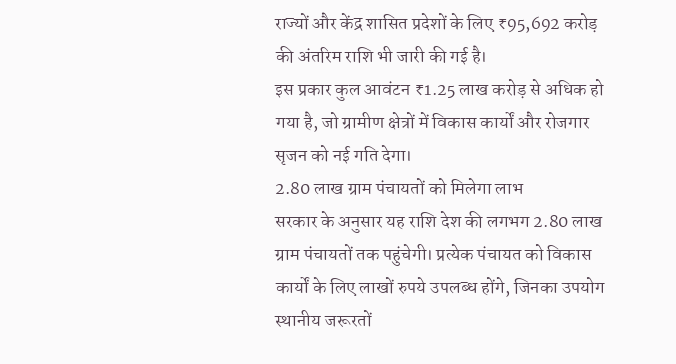राज्यों और केंद्र शासित प्रदेशों के लिए ₹95,692 करोड़ की अंतरिम राशि भी जारी की गई है।
इस प्रकार कुल आवंटन ₹1.25 लाख करोड़ से अधिक हो गया है, जो ग्रामीण क्षेत्रों में विकास कार्यों और रोजगार सृजन को नई गति देगा।
2.80 लाख ग्राम पंचायतों को मिलेगा लाभ
सरकार के अनुसार यह राशि देश की लगभग 2.80 लाख ग्राम पंचायतों तक पहुंचेगी। प्रत्येक पंचायत को विकास कार्यों के लिए लाखों रुपये उपलब्ध होंगे, जिनका उपयोग स्थानीय जरूरतों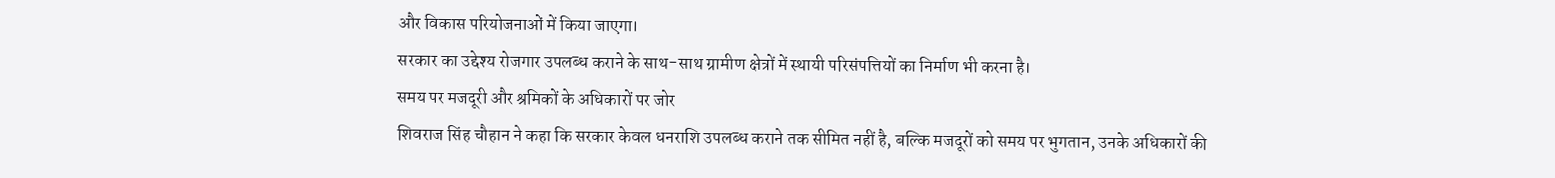और विकास परियोजनाओं में किया जाएगा।
सरकार का उद्देश्य रोजगार उपलब्ध कराने के साथ-साथ ग्रामीण क्षेत्रों में स्थायी परिसंपत्तियों का निर्माण भी करना है।
समय पर मजदूरी और श्रमिकों के अधिकारों पर जोर
शिवराज सिंह चौहान ने कहा कि सरकार केवल धनराशि उपलब्ध कराने तक सीमित नहीं है, बल्कि मजदूरों को समय पर भुगतान, उनके अधिकारों की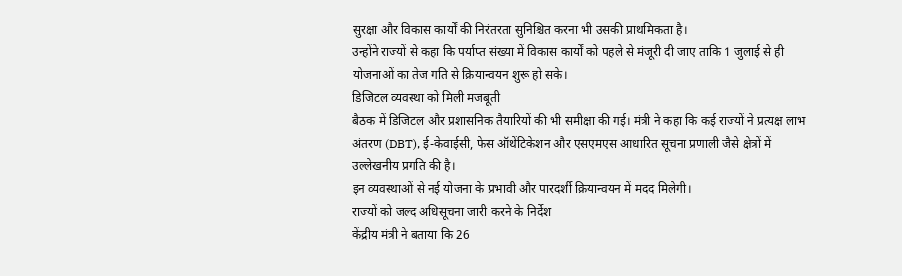सुरक्षा और विकास कार्यों की निरंतरता सुनिश्चित करना भी उसकी प्राथमिकता है।
उन्होंने राज्यों से कहा कि पर्याप्त संख्या में विकास कार्यों को पहले से मंजूरी दी जाए ताकि 1 जुलाई से ही योजनाओं का तेज गति से क्रियान्वयन शुरू हो सके।
डिजिटल व्यवस्था को मिली मजबूती
बैठक में डिजिटल और प्रशासनिक तैयारियों की भी समीक्षा की गई। मंत्री ने कहा कि कई राज्यों ने प्रत्यक्ष लाभ अंतरण (DBT), ई-केवाईसी, फेस ऑथेंटिकेशन और एसएमएस आधारित सूचना प्रणाली जैसे क्षेत्रों में उल्लेखनीय प्रगति की है।
इन व्यवस्थाओं से नई योजना के प्रभावी और पारदर्शी क्रियान्वयन में मदद मिलेगी।
राज्यों को जल्द अधिसूचना जारी करने के निर्देश
केंद्रीय मंत्री ने बताया कि 26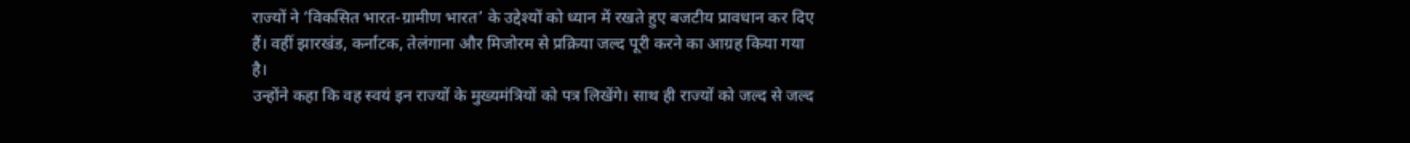राज्यों ने ‘विकसित भारत-ग्रामीण भारत’ के उद्देश्यों को ध्यान में रखते हुए बजटीय प्रावधान कर दिए हैं। वहीं झारखंड, कर्नाटक, तेलंगाना और मिजोरम से प्रक्रिया जल्द पूरी करने का आग्रह किया गया है।
उन्होंने कहा कि वह स्वयं इन राज्यों के मुख्यमंत्रियों को पत्र लिखेंगे। साथ ही राज्यों को जल्द से जल्द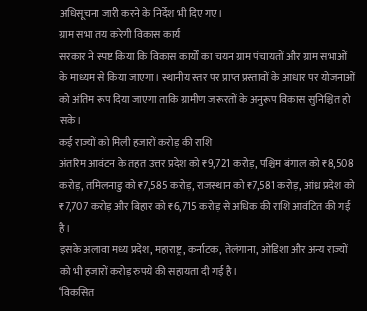अधिसूचना जारी करने के निर्देश भी दिए गए।
ग्राम सभा तय करेगी विकास कार्य
सरकार ने स्पष्ट किया कि विकास कार्यों का चयन ग्राम पंचायतों और ग्राम सभाओं के माध्यम से किया जाएगा। स्थानीय स्तर पर प्राप्त प्रस्तावों के आधार पर योजनाओं को अंतिम रूप दिया जाएगा ताकि ग्रामीण जरूरतों के अनुरूप विकास सुनिश्चित हो सके।
कई राज्यों को मिली हजारों करोड़ की राशि
अंतरिम आवंटन के तहत उत्तर प्रदेश को ₹9,721 करोड़, पश्चिम बंगाल को ₹8,508 करोड़, तमिलनाडु को ₹7,585 करोड़, राजस्थान को ₹7,581 करोड़, आंध्र प्रदेश को ₹7,707 करोड़ और बिहार को ₹6,715 करोड़ से अधिक की राशि आवंटित की गई है।
इसके अलावा मध्य प्रदेश, महाराष्ट्र, कर्नाटक, तेलंगाना, ओडिशा और अन्य राज्यों को भी हजारों करोड़ रुपये की सहायता दी गई है।
‘विकसित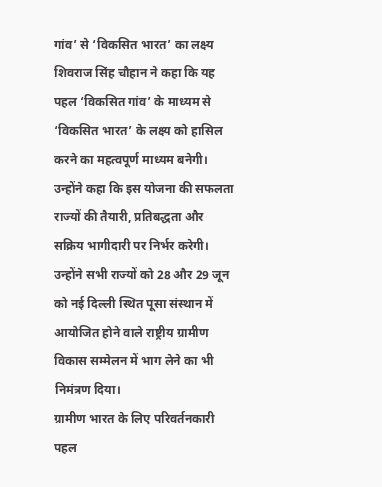गांव’ से ‘विकसित भारत’ का लक्ष्य
शिवराज सिंह चौहान ने कहा कि यह पहल ‘विकसित गांव’ के माध्यम से ‘विकसित भारत’ के लक्ष्य को हासिल करने का महत्वपूर्ण माध्यम बनेगी। उन्होंने कहा कि इस योजना की सफलता राज्यों की तैयारी, प्रतिबद्धता और सक्रिय भागीदारी पर निर्भर करेगी।
उन्होंने सभी राज्यों को 28 और 29 जून को नई दिल्ली स्थित पूसा संस्थान में आयोजित होने वाले राष्ट्रीय ग्रामीण विकास सम्मेलन में भाग लेने का भी निमंत्रण दिया।
ग्रामीण भारत के लिए परिवर्तनकारी पहल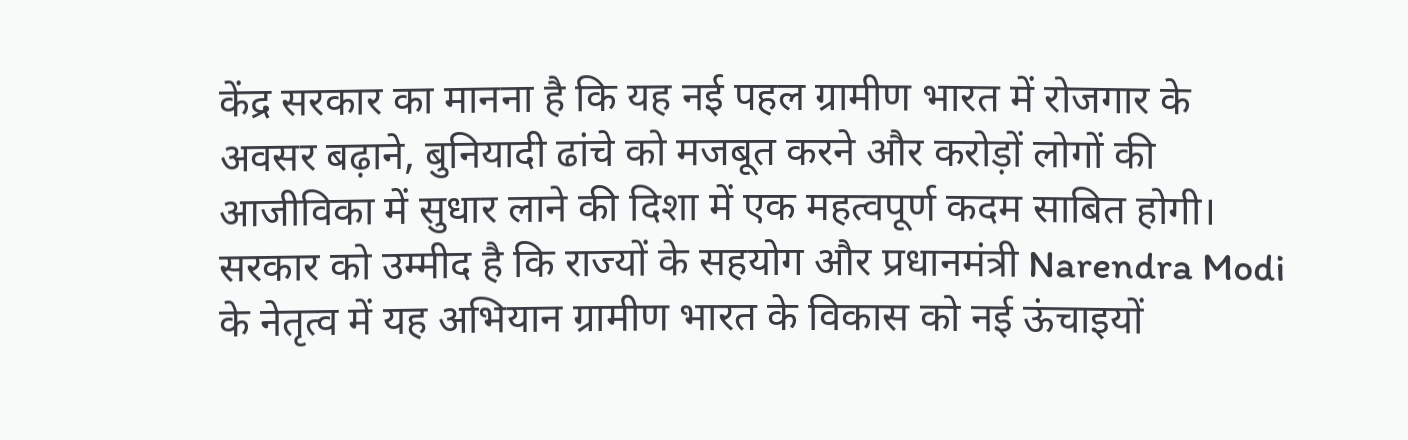केंद्र सरकार का मानना है कि यह नई पहल ग्रामीण भारत में रोजगार के अवसर बढ़ाने, बुनियादी ढांचे को मजबूत करने और करोड़ों लोगों की आजीविका में सुधार लाने की दिशा में एक महत्वपूर्ण कदम साबित होगी। सरकार को उम्मीद है कि राज्यों के सहयोग और प्रधानमंत्री Narendra Modi के नेतृत्व में यह अभियान ग्रामीण भारत के विकास को नई ऊंचाइयों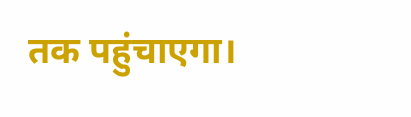तक पहुंचाएगा।